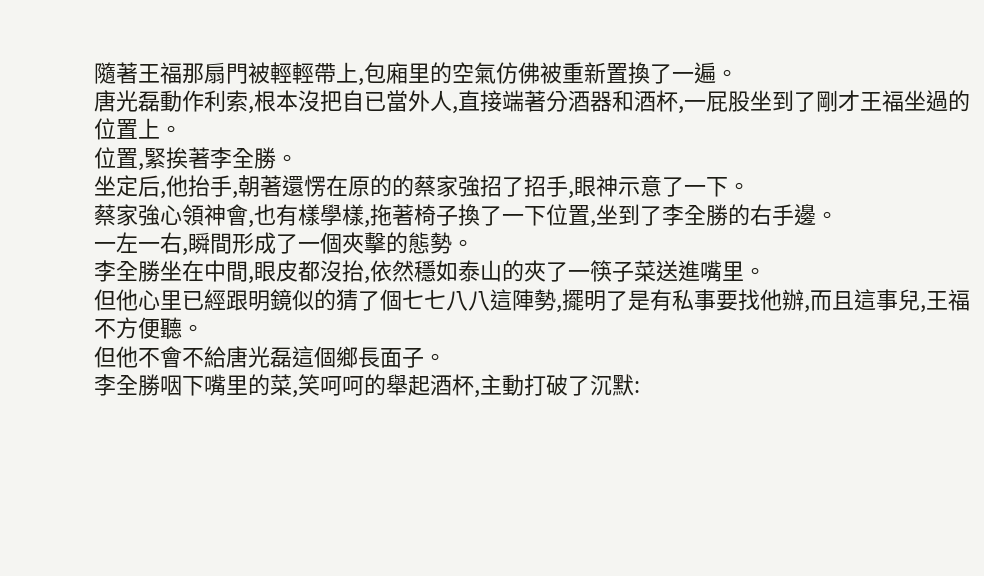隨著王福那扇門被輕輕帶上,包廂里的空氣仿佛被重新置換了一遍。
唐光磊動作利索,根本沒把自已當外人,直接端著分酒器和酒杯,一屁股坐到了剛才王福坐過的位置上。
位置,緊挨著李全勝。
坐定后,他抬手,朝著還愣在原的的蔡家強招了招手,眼神示意了一下。
蔡家強心領神會,也有樣學樣,拖著椅子換了一下位置,坐到了李全勝的右手邊。
一左一右,瞬間形成了一個夾擊的態勢。
李全勝坐在中間,眼皮都沒抬,依然穩如泰山的夾了一筷子菜送進嘴里。
但他心里已經跟明鏡似的猜了個七七八八這陣勢,擺明了是有私事要找他辦,而且這事兒,王福不方便聽。
但他不會不給唐光磊這個鄉長面子。
李全勝咽下嘴里的菜,笑呵呵的舉起酒杯,主動打破了沉默: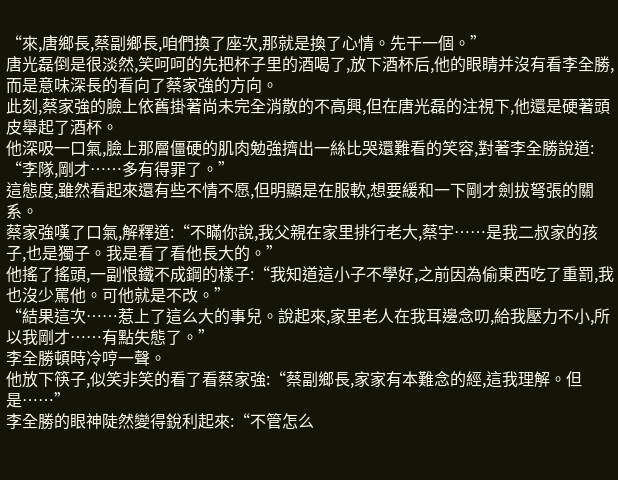“來,唐鄉長,蔡副鄉長,咱們換了座次,那就是換了心情。先干一個。”
唐光磊倒是很淡然,笑呵呵的先把杯子里的酒喝了,放下酒杯后,他的眼睛并沒有看李全勝,而是意味深長的看向了蔡家強的方向。
此刻,蔡家強的臉上依舊掛著尚未完全消散的不高興,但在唐光磊的注視下,他還是硬著頭皮舉起了酒杯。
他深吸一口氣,臉上那層僵硬的肌肉勉強擠出一絲比哭還難看的笑容,對著李全勝說道:
“李隊,剛才……多有得罪了。”
這態度,雖然看起來還有些不情不愿,但明顯是在服軟,想要緩和一下剛才劍拔弩張的關系。
蔡家強嘆了口氣,解釋道:“不瞞你說,我父親在家里排行老大,蔡宇……是我二叔家的孩子,也是獨子。我是看了看他長大的。”
他搖了搖頭,一副恨鐵不成鋼的樣子:“我知道這小子不學好,之前因為偷東西吃了重罰,我也沒少罵他。可他就是不改。”
“結果這次……惹上了這么大的事兒。說起來,家里老人在我耳邊念叨,給我壓力不小,所以我剛才……有點失態了。”
李全勝頓時冷哼一聲。
他放下筷子,似笑非笑的看了看蔡家強:“蔡副鄉長,家家有本難念的經,這我理解。但是……”
李全勝的眼神陡然變得銳利起來:“不管怎么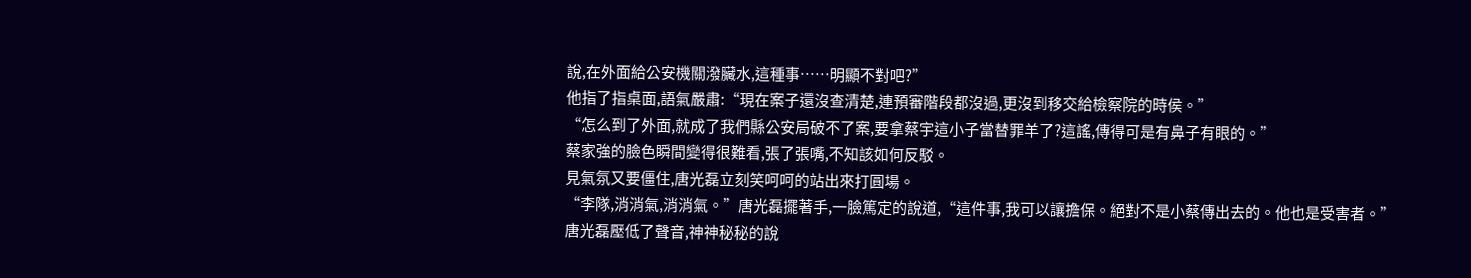說,在外面給公安機關潑臟水,這種事……明顯不對吧?”
他指了指桌面,語氣嚴肅:“現在案子還沒查清楚,連預審階段都沒過,更沒到移交給檢察院的時侯。”
“怎么到了外面,就成了我們縣公安局破不了案,要拿蔡宇這小子當替罪羊了?這謠,傳得可是有鼻子有眼的。”
蔡家強的臉色瞬間變得很難看,張了張嘴,不知該如何反駁。
見氣氛又要僵住,唐光磊立刻笑呵呵的站出來打圓場。
“李隊,消消氣,消消氣。”唐光磊擺著手,一臉篤定的說道,“這件事,我可以讓擔保。絕對不是小蔡傳出去的。他也是受害者。”
唐光磊壓低了聲音,神神秘秘的說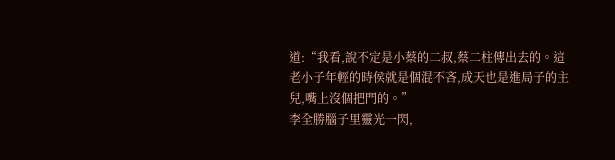道:“我看,說不定是小蔡的二叔,蔡二柱傳出去的。這老小子年輕的時侯就是個混不吝,成天也是進局子的主兒,嘴上沒個把門的。”
李全勝腦子里靈光一閃,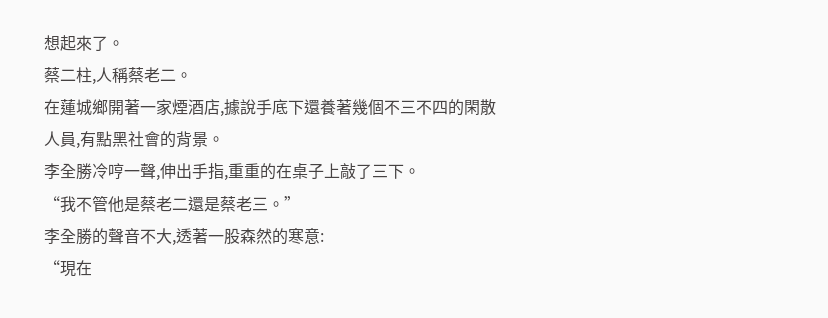想起來了。
蔡二柱,人稱蔡老二。
在蓮城鄉開著一家煙酒店,據說手底下還養著幾個不三不四的閑散人員,有點黑社會的背景。
李全勝冷哼一聲,伸出手指,重重的在桌子上敲了三下。
“我不管他是蔡老二還是蔡老三。”
李全勝的聲音不大,透著一股森然的寒意:
“現在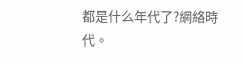都是什么年代了?網絡時代。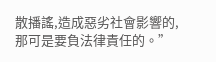散播謠,造成惡劣社會影響的,那可是要負法律責任的。”